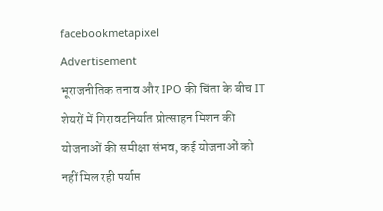facebookmetapixel
Advertisement
भूराजनीतिक तनाव और IPO की चिंता के बीच IT शेयरों में गिरावटनिर्यात प्रोत्साहन मिशन की योजनाओं की समीक्षा संभव, कई योजनाओं को नहीं मिल रही पर्याप्त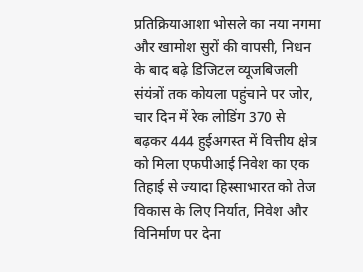प्रतिक्रियाआशा भोसले का नया नगमा और खामोश सुरों की वापसी, निधन के बाद बढ़े डिजिटल व्यूजबिजली संयंत्रों तक कोयला पहुंचाने पर जोर, चार दिन में रेक लोडिंग 370 से बढ़कर 444 हुईअगस्त में वित्तीय क्षेत्र को मिला एफपीआई निवेश का एक तिहाई से ज्यादा हिस्साभारत को तेज विकास के लिए निर्यात, निवेश और विनिर्माण पर देना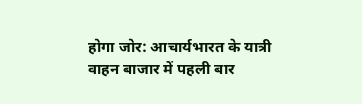होगा जोर: आचार्यभारत के यात्री वाहन बाजार में पहली बार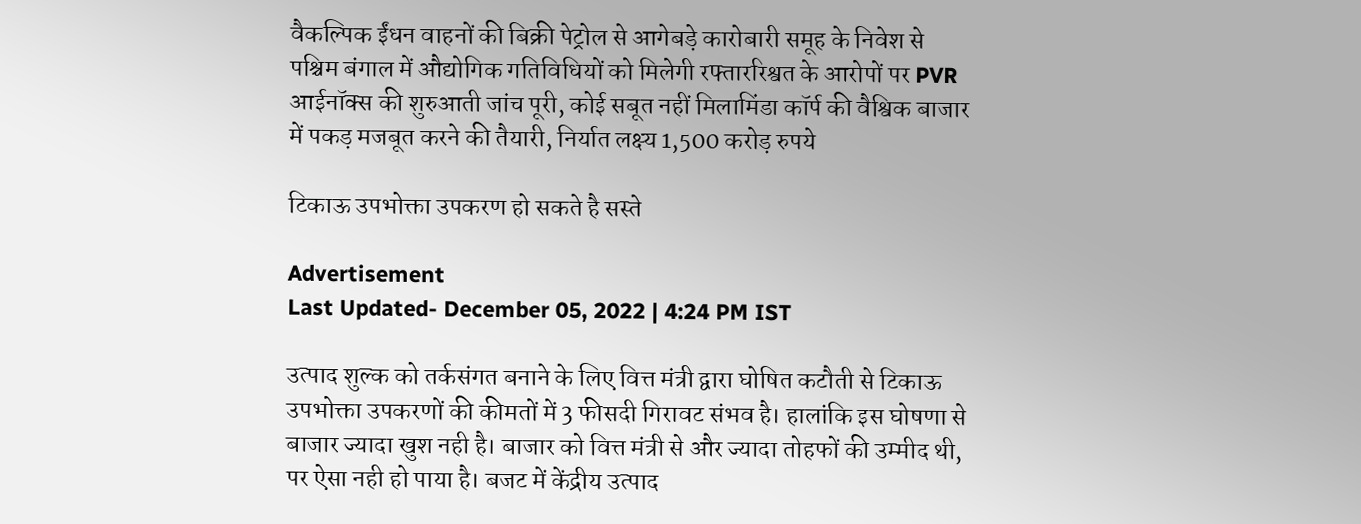वैकल्पिक ईंधन वाहनों की बिक्री पेट्रोल से आगेबड़े कारोबारी समूह के निवेश से पश्चिम बंगाल में औद्योगिक गतिविधियों को मिलेगी रफ्ताररिश्वत के आरोपों पर PVR आईनॉक्स की शुरुआती जांच पूरी, कोई सबूत नहीं मिलामिंडा कॉर्प की वैश्विक बाजार में पकड़ मजबूत करने की तैयारी, निर्यात लक्ष्य 1,500 करोड़ रुपये

टिकाऊ उपभोक्ता उपकरण हो सकते है सस्ते

Advertisement
Last Updated- December 05, 2022 | 4:24 PM IST

उत्पाद शुल्क को तर्कसंगत बनाने के लिए वित्त मंत्री द्वारा घोषित कटौती से टिकाऊ उपभोक्ता उपकरणों की कीमतों में 3 फीसदी गिरावट संभव है। हालांकि इस घोषणा से बाजार ज्यादा खुश नही है। बाजार को वित्त मंत्री से और ज्यादा तोहफों की उम्मीद थी, पर ऐसा नही हो पाया है। बजट में केंद्रीय उत्पाद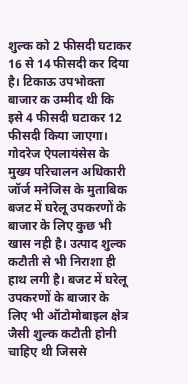शुल्क को 2 फीसदी घटाकर 16 से 14 फीसदी कर दिया है। टिकाऊ उपभोक्ता बाजार क उम्मीद थी कि इसे 4 फीसदी घटाकर 12 फीसदी किया जाएगा। गोदरेज ऐपलायंसेस के मुख्य परिचालन अधिकारी जॉर्ज मनेजिस के मुताबिक बजट में घरेलू उपकरणों के बाजार के लिए कुछ भी खास नही है। उत्पाद शुल्क कटौती से भी निराशा ही हाथ लगी है। बजट में घरेलू उपकरणों के बाजार के लिए भी ऑटोमोबाइल क्षेत्र जैसी शुल्क कटौती होनी चाहिए थी जिससे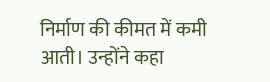निर्माण की कीमत में कमी आती। उन्होंने कहा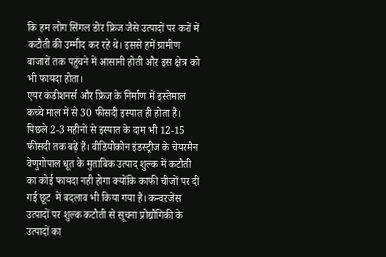कि हम लोग सिंगल डोर फ्रिज जैसे उत्पादों पर करों में कटौती की उम्मीद कर रहे थे। इससे हमें ग्रामीण बाजारों तक पहुंचने में आसानी होती और इस क्षेत्र को भी फायदा होता।
एयर कंडीशनर्स और फ्रिज के निर्माण में इस्तेमाल कच्चे माल में से 30 फीसदी इस्पात ही होता है। पिछले 2-3 महीनों से इस्पात के दाम भी 12-15 फीसदी तक बढ़े हैं। वीडियोकोन इंडस्ट्रीज के चेयरमैन वेणुगोपाल धूत के मुताबिक उत्पाद शुल्क में कटौती का कोई फायदा नही होगा क्योंकि काफी चीजों पर दी गई छूट  में बदलाव भी किया गया है। कन्वरजेंस उत्पादों पर शुल्क कटौती से सूचना प्रोद्यौगिकी के उत्पादों का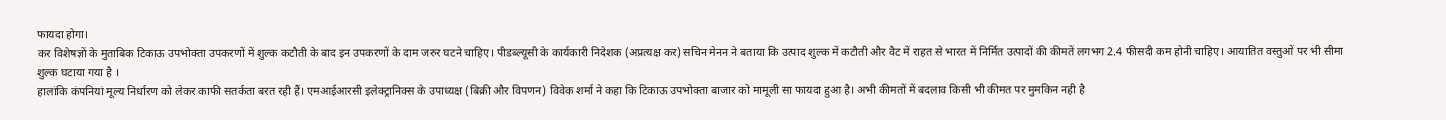फायदा होगा।
कर विशेषज्ञों के मुताबिक टिकाऊ उपभोक्ता उपकरणों में शुल्क कटौती के बाद इन उपकरणों के दाम जरुर घटने चाहिए। पीडब्ल्यूसी के कार्यकारी निदेशक (अप्रत्यक्ष कर) सचिन मेनन ने बताया कि उत्पाद शुल्क में कटौती और वैट में राहत से भारत में निर्मित उत्पादों की कीमतें लगभग 2.4 फीसदी कम होनी चाहिए। आयातित वस्तुओं पर भी सीमा शुल्क घटाया गया है ।
हालांकि कंपनियां मूल्य निर्धारण को लेकर काफी सतर्कता बरत रही हैं। एमआईआरसी इलेक्ट्रानिक्स के उपाध्यक्ष (बिक्री और विपणन) विवेक शर्मा ने कहा कि टिकाऊ उपभोक्ता बाजार को मामूली सा फायदा हुआ है। अभी कीमतों में बदलाव किसी भी कीमत पर मुमकिन नही है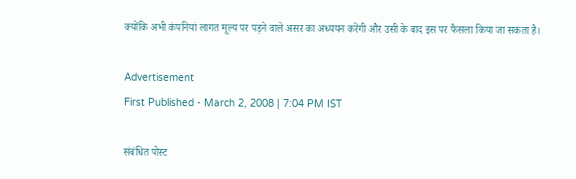क्योंकि अभी कंपनियां लागत मूल्य पर पड़ने वाले असर का अध्ययन करेंगी और उसी के बाद इस पर फैसला किया जा सकता है।

Advertisement
First Published - March 2, 2008 | 7:04 PM IST

संबंधित पोस्ट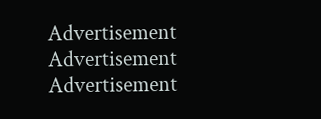Advertisement
Advertisement
Advertisement